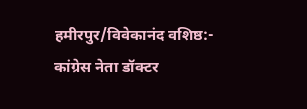हमीरपुर/विवेकानंद वशिष्ठ:- कांग्रेस नेता डॉक्टर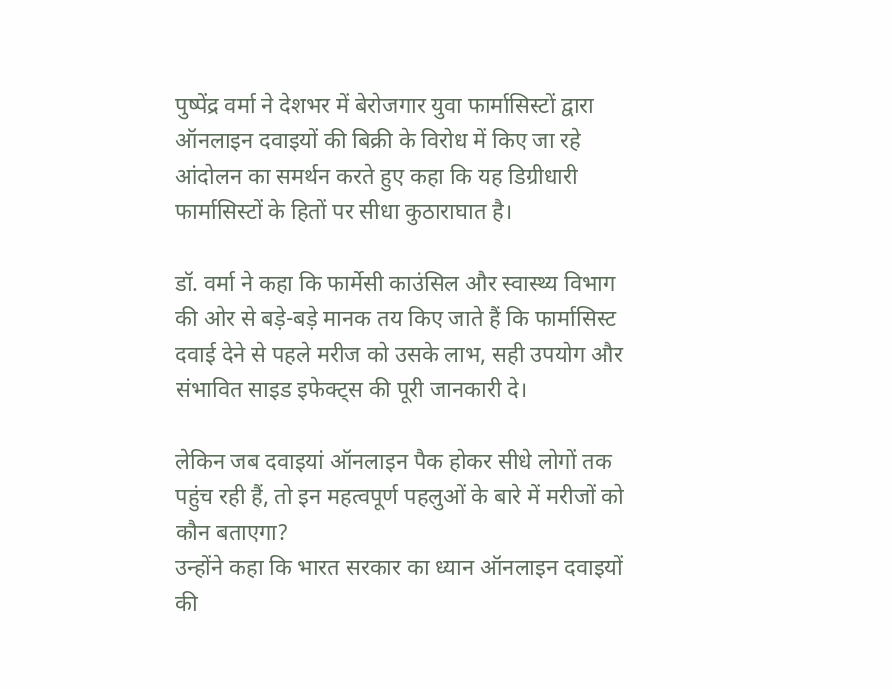पुष्पेंद्र वर्मा ने देशभर में बेरोजगार युवा फार्मासिस्टों द्वारा ऑनलाइन दवाइयों की बिक्री के विरोध में किए जा रहे आंदोलन का समर्थन करते हुए कहा कि यह डिग्रीधारी फार्मासिस्टों के हितों पर सीधा कुठाराघात है।

डॉ. वर्मा ने कहा कि फार्मेसी काउंसिल और स्वास्थ्य विभाग की ओर से बड़े-बड़े मानक तय किए जाते हैं कि फार्मासिस्ट दवाई देने से पहले मरीज को उसके लाभ, सही उपयोग और संभावित साइड इफेक्ट्स की पूरी जानकारी दे।

लेकिन जब दवाइयां ऑनलाइन पैक होकर सीधे लोगों तक पहुंच रही हैं, तो इन महत्वपूर्ण पहलुओं के बारे में मरीजों को कौन बताएगा?
उन्होंने कहा कि भारत सरकार का ध्यान ऑनलाइन दवाइयों की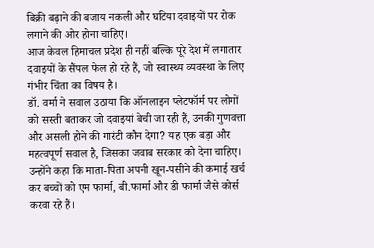बिक्री बढ़ाने की बजाय नकली और घटिया दवाइयों पर रोक लगाने की ओर होना चाहिए।
आज केवल हिमाचल प्रदेश ही नहीं बल्कि पूरे देश में लगातार दवाइयों के सैंपल फेल हो रहे हैं, जो स्वास्थ्य व्यवस्था के लिए गंभीर चिंता का विषय है।
डॉ. वर्मा ने सवाल उठाया कि ऑनलाइन प्लेटफॉर्म पर लोगों को सस्ती बताकर जो दवाइयां बेची जा रही हैं, उनकी गुणवत्ता और असली होने की गारंटी कौन देगा? यह एक बड़ा और महत्वपूर्ण सवाल है, जिसका जवाब सरकार को देना चाहिए।
उन्होंने कहा कि माता-पिता अपनी खून-पसीने की कमाई खर्च कर बच्चों को एम फार्मा, बी.फार्मा और डी फार्मा जैसे कोर्स करवा रहे हैं।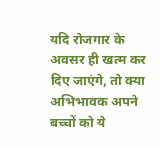यदि रोजगार के अवसर ही खत्म कर दिए जाएंगे, तो क्या अभिभावक अपने बच्चों को ये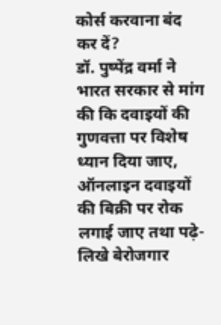कोर्स करवाना बंद कर दें?
डॉ. पुष्पेंद्र वर्मा ने भारत सरकार से मांग की कि दवाइयों की गुणवत्ता पर विशेष ध्यान दिया जाए, ऑनलाइन दवाइयों की बिक्री पर रोक लगाई जाए तथा पढ़े-लिखे बेरोजगार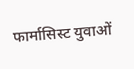फार्मासिस्ट युवाओं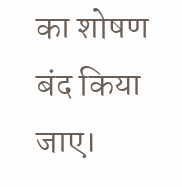का शोषण बंद किया जाए।